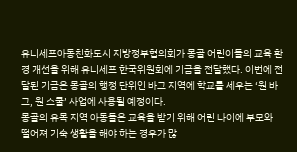유니세프아동친화도시 지방정부협의회가 몽골 어린이들의 교육 환경 개선을 위해 유니세프 한국위원회에 기금을 전달했다. 이번에 전달된 기금은 몽골의 행정 단위인 바그 지역에 학교를 세우는 ‘원 바그, 원 스쿨’ 사업에 사용될 예정이다.
몽골의 유목 지역 아동들은 교육을 받기 위해 어린 나이에 부모와 떨어져 기숙 생활을 해야 하는 경우가 많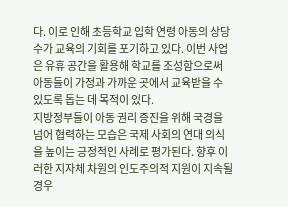다. 이로 인해 초등학교 입학 연령 아동의 상당수가 교육의 기회를 포기하고 있다. 이번 사업은 유휴 공간을 활용해 학교를 조성함으로써 아동들이 가정과 가까운 곳에서 교육받을 수 있도록 돕는 데 목적이 있다.
지방정부들이 아동 권리 증진을 위해 국경을 넘어 협력하는 모습은 국제 사회의 연대 의식을 높이는 긍정적인 사례로 평가된다. 향후 이러한 지자체 차원의 인도주의적 지원이 지속될 경우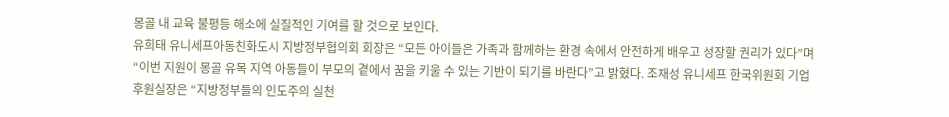몽골 내 교육 불평등 해소에 실질적인 기여를 할 것으로 보인다.
유희태 유니세프아동친화도시 지방정부협의회 회장은 “모든 아이들은 가족과 함께하는 환경 속에서 안전하게 배우고 성장할 권리가 있다”며 “이번 지원이 몽골 유목 지역 아동들이 부모의 곁에서 꿈을 키울 수 있는 기반이 되기를 바란다”고 밝혔다. 조재성 유니세프 한국위원회 기업후원실장은 “지방정부들의 인도주의 실천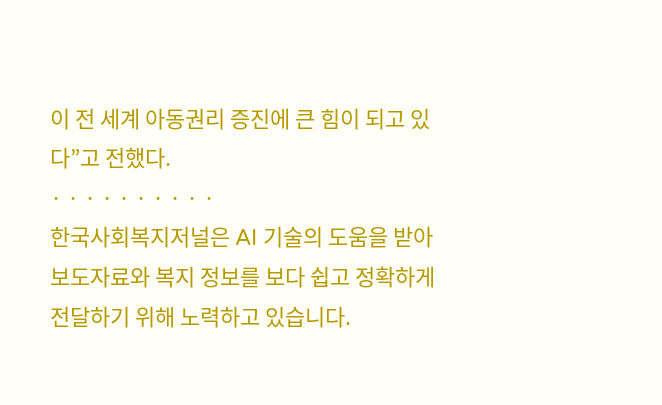이 전 세계 아동권리 증진에 큰 힘이 되고 있다”고 전했다.
· · · · · · · · · ·
한국사회복지저널은 AI 기술의 도움을 받아 보도자료와 복지 정보를 보다 쉽고 정확하게 전달하기 위해 노력하고 있습니다.